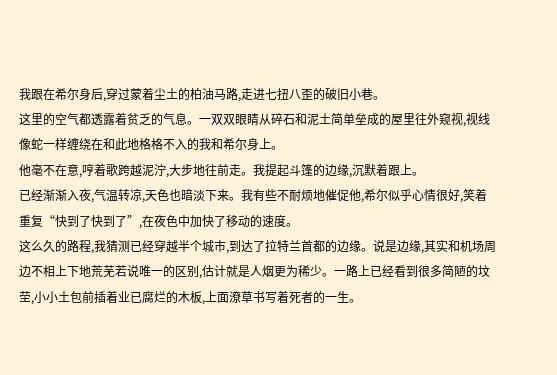我跟在希尔身后,穿过蒙着尘土的柏油马路,走进七扭八歪的破旧小巷。
这里的空气都透露着贫乏的气息。一双双眼睛从碎石和泥土简单垒成的屋里往外窥视,视线像蛇一样缠绕在和此地格格不入的我和希尔身上。
他毫不在意,哼着歌跨越泥泞,大步地往前走。我提起斗篷的边缘,沉默着跟上。
已经渐渐入夜,气温转凉,天色也暗淡下来。我有些不耐烦地催促他,希尔似乎心情很好,笑着重复“快到了快到了”,在夜色中加快了移动的速度。
这么久的路程,我猜测已经穿越半个城市,到达了拉特兰首都的边缘。说是边缘,其实和机场周边不相上下地荒芜若说唯一的区别,估计就是人烟更为稀少。一路上已经看到很多简陋的坟茔,小小土包前插着业已腐烂的木板,上面潦草书写着死者的一生。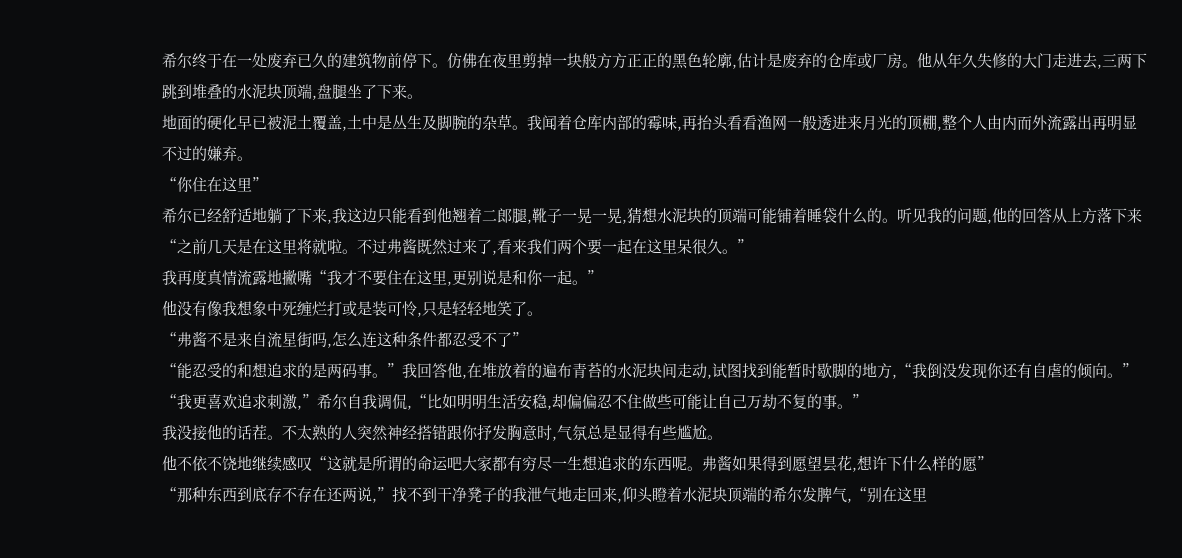希尔终于在一处废弃已久的建筑物前停下。仿佛在夜里剪掉一块般方方正正的黑色轮廓,估计是废弃的仓库或厂房。他从年久失修的大门走进去,三两下跳到堆叠的水泥块顶端,盘腿坐了下来。
地面的硬化早已被泥土覆盖,土中是丛生及脚腕的杂草。我闻着仓库内部的霉味,再抬头看看渔网一般透进来月光的顶棚,整个人由内而外流露出再明显不过的嫌弃。
“你住在这里”
希尔已经舒适地躺了下来,我这边只能看到他翘着二郎腿,靴子一晃一晃,猜想水泥块的顶端可能铺着睡袋什么的。听见我的问题,他的回答从上方落下来“之前几天是在这里将就啦。不过弗酱既然过来了,看来我们两个要一起在这里呆很久。”
我再度真情流露地撇嘴“我才不要住在这里,更别说是和你一起。”
他没有像我想象中死缠烂打或是装可怜,只是轻轻地笑了。
“弗酱不是来自流星街吗,怎么连这种条件都忍受不了”
“能忍受的和想追求的是两码事。”我回答他,在堆放着的遍布青苔的水泥块间走动,试图找到能暂时歇脚的地方,“我倒没发现你还有自虐的倾向。”
“我更喜欢追求刺激,”希尔自我调侃,“比如明明生活安稳,却偏偏忍不住做些可能让自己万劫不复的事。”
我没接他的话茬。不太熟的人突然神经搭错跟你抒发胸意时,气氛总是显得有些尴尬。
他不依不饶地继续感叹“这就是所谓的命运吧大家都有穷尽一生想追求的东西呢。弗酱如果得到愿望昙花,想许下什么样的愿”
“那种东西到底存不存在还两说,”找不到干净凳子的我泄气地走回来,仰头瞪着水泥块顶端的希尔发脾气,“别在这里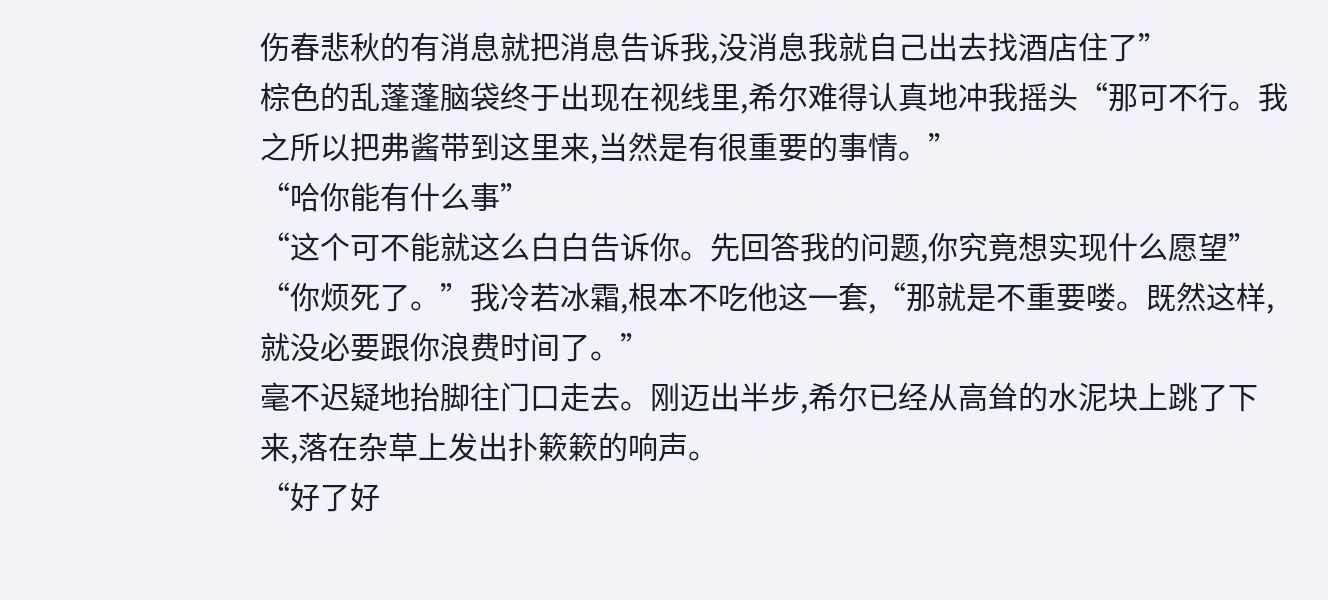伤春悲秋的有消息就把消息告诉我,没消息我就自己出去找酒店住了”
棕色的乱蓬蓬脑袋终于出现在视线里,希尔难得认真地冲我摇头“那可不行。我之所以把弗酱带到这里来,当然是有很重要的事情。”
“哈你能有什么事”
“这个可不能就这么白白告诉你。先回答我的问题,你究竟想实现什么愿望”
“你烦死了。”我冷若冰霜,根本不吃他这一套,“那就是不重要喽。既然这样,就没必要跟你浪费时间了。”
毫不迟疑地抬脚往门口走去。刚迈出半步,希尔已经从高耸的水泥块上跳了下来,落在杂草上发出扑簌簌的响声。
“好了好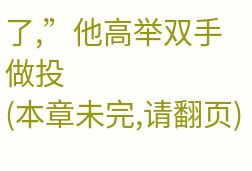了,”他高举双手做投
(本章未完,请翻页)